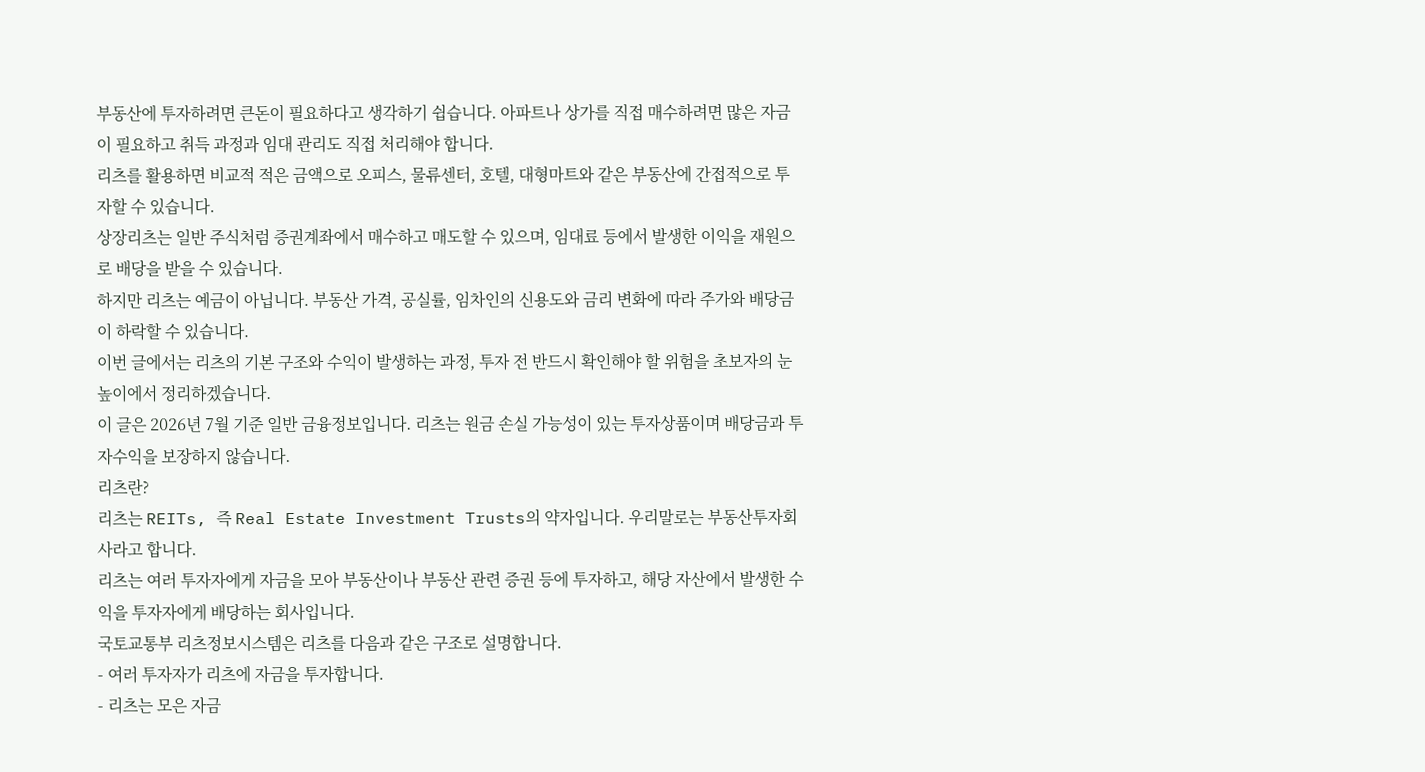부동산에 투자하려면 큰돈이 필요하다고 생각하기 쉽습니다. 아파트나 상가를 직접 매수하려면 많은 자금이 필요하고 취득 과정과 임대 관리도 직접 처리해야 합니다.
리츠를 활용하면 비교적 적은 금액으로 오피스, 물류센터, 호텔, 대형마트와 같은 부동산에 간접적으로 투자할 수 있습니다.
상장리츠는 일반 주식처럼 증권계좌에서 매수하고 매도할 수 있으며, 임대료 등에서 발생한 이익을 재원으로 배당을 받을 수 있습니다.
하지만 리츠는 예금이 아닙니다. 부동산 가격, 공실률, 임차인의 신용도와 금리 변화에 따라 주가와 배당금이 하락할 수 있습니다.
이번 글에서는 리츠의 기본 구조와 수익이 발생하는 과정, 투자 전 반드시 확인해야 할 위험을 초보자의 눈높이에서 정리하겠습니다.
이 글은 2026년 7월 기준 일반 금융정보입니다. 리츠는 원금 손실 가능성이 있는 투자상품이며 배당금과 투자수익을 보장하지 않습니다.
리츠란?
리츠는 REITs, 즉 Real Estate Investment Trusts의 약자입니다. 우리말로는 부동산투자회사라고 합니다.
리츠는 여러 투자자에게 자금을 모아 부동산이나 부동산 관련 증권 등에 투자하고, 해당 자산에서 발생한 수익을 투자자에게 배당하는 회사입니다.
국토교통부 리츠정보시스템은 리츠를 다음과 같은 구조로 설명합니다.
- 여러 투자자가 리츠에 자금을 투자합니다.
- 리츠는 모은 자금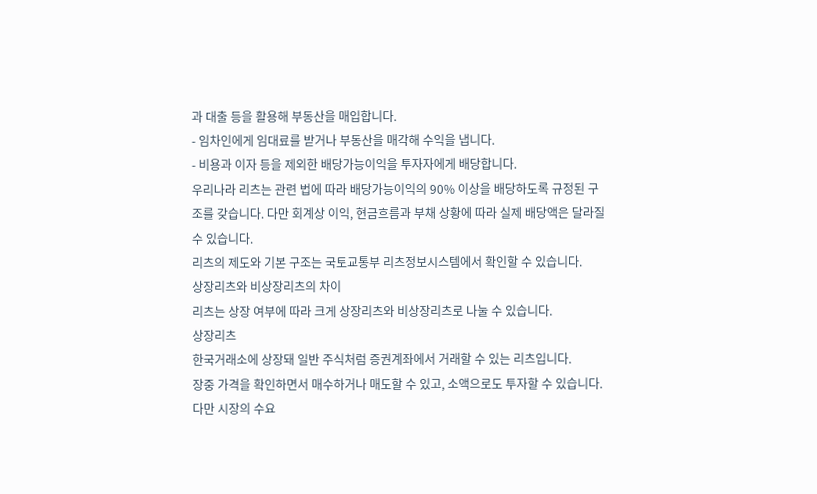과 대출 등을 활용해 부동산을 매입합니다.
- 임차인에게 임대료를 받거나 부동산을 매각해 수익을 냅니다.
- 비용과 이자 등을 제외한 배당가능이익을 투자자에게 배당합니다.
우리나라 리츠는 관련 법에 따라 배당가능이익의 90% 이상을 배당하도록 규정된 구조를 갖습니다. 다만 회계상 이익, 현금흐름과 부채 상황에 따라 실제 배당액은 달라질 수 있습니다.
리츠의 제도와 기본 구조는 국토교통부 리츠정보시스템에서 확인할 수 있습니다.
상장리츠와 비상장리츠의 차이
리츠는 상장 여부에 따라 크게 상장리츠와 비상장리츠로 나눌 수 있습니다.
상장리츠
한국거래소에 상장돼 일반 주식처럼 증권계좌에서 거래할 수 있는 리츠입니다.
장중 가격을 확인하면서 매수하거나 매도할 수 있고, 소액으로도 투자할 수 있습니다. 다만 시장의 수요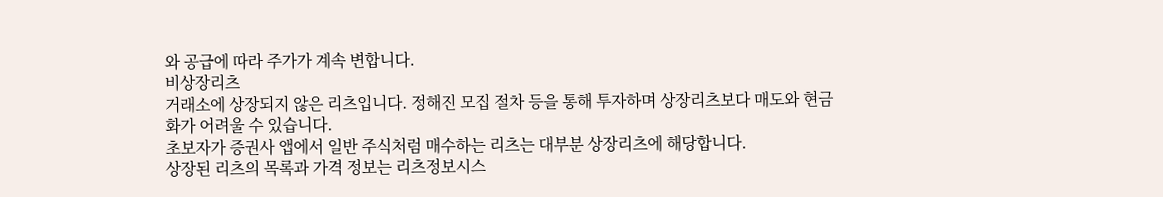와 공급에 따라 주가가 계속 변합니다.
비상장리츠
거래소에 상장되지 않은 리츠입니다. 정해진 모집 절차 등을 통해 투자하며 상장리츠보다 매도와 현금화가 어려울 수 있습니다.
초보자가 증권사 앱에서 일반 주식처럼 매수하는 리츠는 대부분 상장리츠에 해당합니다.
상장된 리츠의 목록과 가격 정보는 리츠정보시스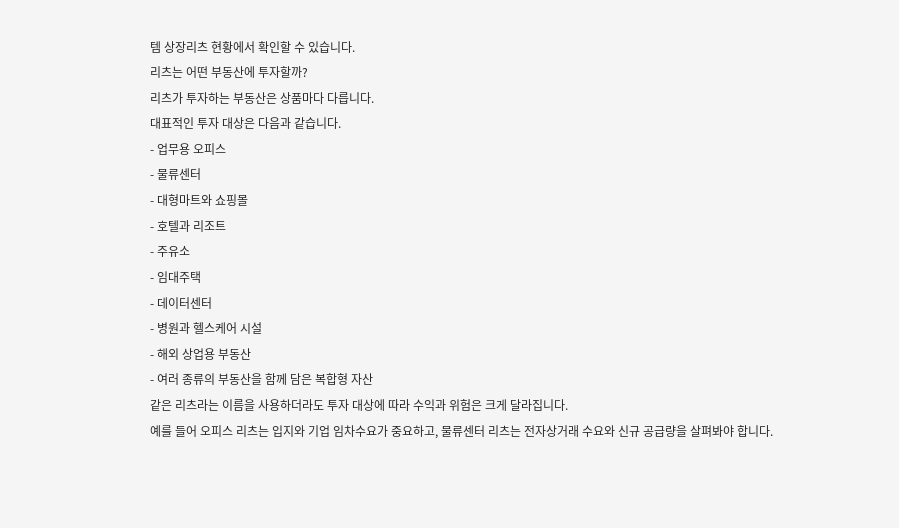템 상장리츠 현황에서 확인할 수 있습니다.
리츠는 어떤 부동산에 투자할까?
리츠가 투자하는 부동산은 상품마다 다릅니다.
대표적인 투자 대상은 다음과 같습니다.
- 업무용 오피스
- 물류센터
- 대형마트와 쇼핑몰
- 호텔과 리조트
- 주유소
- 임대주택
- 데이터센터
- 병원과 헬스케어 시설
- 해외 상업용 부동산
- 여러 종류의 부동산을 함께 담은 복합형 자산
같은 리츠라는 이름을 사용하더라도 투자 대상에 따라 수익과 위험은 크게 달라집니다.
예를 들어 오피스 리츠는 입지와 기업 임차수요가 중요하고, 물류센터 리츠는 전자상거래 수요와 신규 공급량을 살펴봐야 합니다.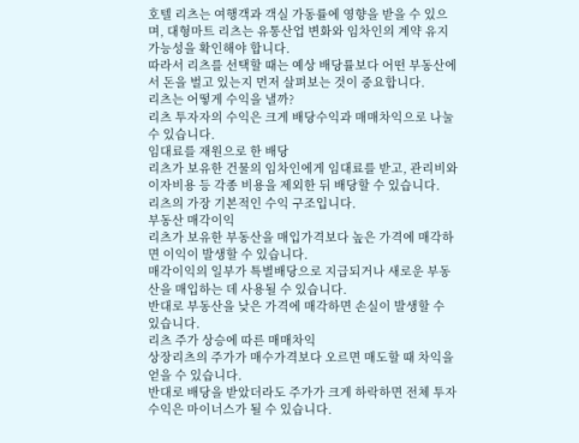호텔 리츠는 여행객과 객실 가동률에 영향을 받을 수 있으며, 대형마트 리츠는 유통산업 변화와 임차인의 계약 유지 가능성을 확인해야 합니다.
따라서 리츠를 선택할 때는 예상 배당률보다 어떤 부동산에서 돈을 벌고 있는지 먼저 살펴보는 것이 중요합니다.
리츠는 어떻게 수익을 낼까?
리츠 투자자의 수익은 크게 배당수익과 매매차익으로 나눌 수 있습니다.
임대료를 재원으로 한 배당
리츠가 보유한 건물의 임차인에게 임대료를 받고, 관리비와 이자비용 등 각종 비용을 제외한 뒤 배당할 수 있습니다.
리츠의 가장 기본적인 수익 구조입니다.
부동산 매각이익
리츠가 보유한 부동산을 매입가격보다 높은 가격에 매각하면 이익이 발생할 수 있습니다.
매각이익의 일부가 특별배당으로 지급되거나 새로운 부동산을 매입하는 데 사용될 수 있습니다.
반대로 부동산을 낮은 가격에 매각하면 손실이 발생할 수 있습니다.
리츠 주가 상승에 따른 매매차익
상장리츠의 주가가 매수가격보다 오르면 매도할 때 차익을 얻을 수 있습니다.
반대로 배당을 받았더라도 주가가 크게 하락하면 전체 투자수익은 마이너스가 될 수 있습니다.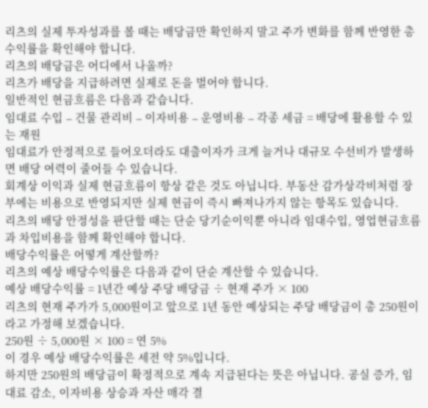리츠의 실제 투자성과를 볼 때는 배당금만 확인하지 말고 주가 변화를 함께 반영한 총수익률을 확인해야 합니다.
리츠의 배당금은 어디에서 나올까?
리츠가 배당을 지급하려면 실제로 돈을 벌어야 합니다.
일반적인 현금흐름은 다음과 같습니다.
임대료 수입 – 건물 관리비 – 이자비용 – 운영비용 – 각종 세금 = 배당에 활용할 수 있는 재원
임대료가 안정적으로 들어오더라도 대출이자가 크게 늘거나 대규모 수선비가 발생하면 배당 여력이 줄어들 수 있습니다.
회계상 이익과 실제 현금흐름이 항상 같은 것도 아닙니다. 부동산 감가상각비처럼 장부에는 비용으로 반영되지만 실제 현금이 즉시 빠져나가지 않는 항목도 있습니다.
리츠의 배당 안정성을 판단할 때는 단순 당기순이익뿐 아니라 임대수입, 영업현금흐름과 차입비용을 함께 확인해야 합니다.
배당수익률은 어떻게 계산할까?
리츠의 예상 배당수익률은 다음과 같이 단순 계산할 수 있습니다.
예상 배당수익률 = 1년간 예상 주당 배당금 ÷ 현재 주가 × 100
리츠의 현재 주가가 5,000원이고 앞으로 1년 동안 예상되는 주당 배당금이 총 250원이라고 가정해 보겠습니다.
250원 ÷ 5,000원 × 100 = 연 5%
이 경우 예상 배당수익률은 세전 약 5%입니다.
하지만 250원의 배당금이 확정적으로 계속 지급된다는 뜻은 아닙니다. 공실 증가, 임대료 감소, 이자비용 상승과 자산 매각 결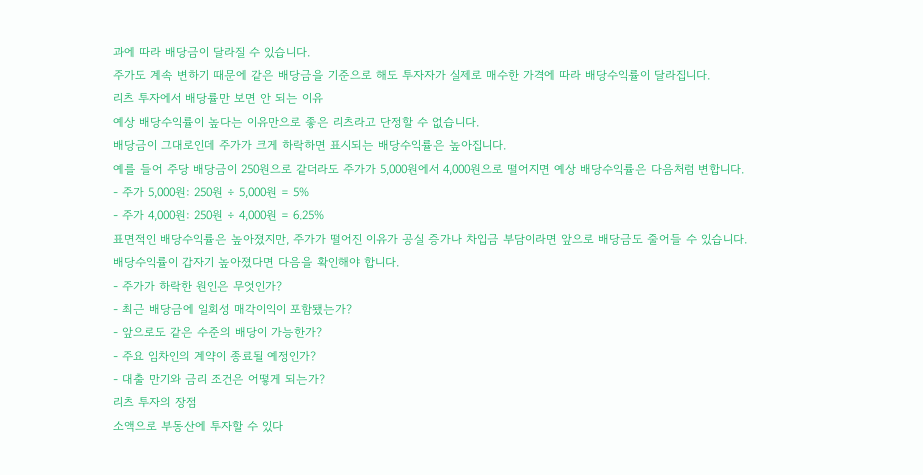과에 따라 배당금이 달라질 수 있습니다.
주가도 계속 변하기 때문에 같은 배당금을 기준으로 해도 투자자가 실제로 매수한 가격에 따라 배당수익률이 달라집니다.
리츠 투자에서 배당률만 보면 안 되는 이유
예상 배당수익률이 높다는 이유만으로 좋은 리츠라고 단정할 수 없습니다.
배당금이 그대로인데 주가가 크게 하락하면 표시되는 배당수익률은 높아집니다.
예를 들어 주당 배당금이 250원으로 같더라도 주가가 5,000원에서 4,000원으로 떨어지면 예상 배당수익률은 다음처럼 변합니다.
- 주가 5,000원: 250원 ÷ 5,000원 = 5%
- 주가 4,000원: 250원 ÷ 4,000원 = 6.25%
표면적인 배당수익률은 높아졌지만, 주가가 떨어진 이유가 공실 증가나 차입금 부담이라면 앞으로 배당금도 줄어들 수 있습니다.
배당수익률이 갑자기 높아졌다면 다음을 확인해야 합니다.
- 주가가 하락한 원인은 무엇인가?
- 최근 배당금에 일회성 매각이익이 포함됐는가?
- 앞으로도 같은 수준의 배당이 가능한가?
- 주요 임차인의 계약이 종료될 예정인가?
- 대출 만기와 금리 조건은 어떻게 되는가?
리츠 투자의 장점
소액으로 부동산에 투자할 수 있다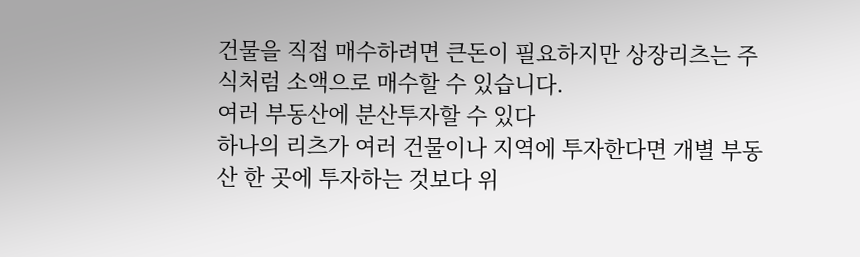건물을 직접 매수하려면 큰돈이 필요하지만 상장리츠는 주식처럼 소액으로 매수할 수 있습니다.
여러 부동산에 분산투자할 수 있다
하나의 리츠가 여러 건물이나 지역에 투자한다면 개별 부동산 한 곳에 투자하는 것보다 위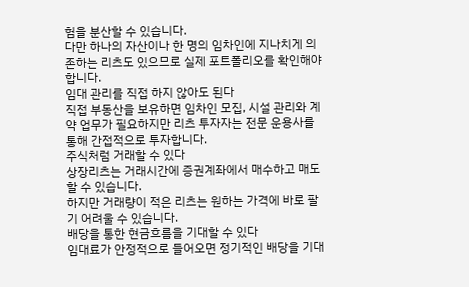험을 분산할 수 있습니다.
다만 하나의 자산이나 한 명의 임차인에 지나치게 의존하는 리츠도 있으므로 실제 포트폴리오를 확인해야 합니다.
임대 관리를 직접 하지 않아도 된다
직접 부동산을 보유하면 임차인 모집, 시설 관리와 계약 업무가 필요하지만 리츠 투자자는 전문 운용사를 통해 간접적으로 투자합니다.
주식처럼 거래할 수 있다
상장리츠는 거래시간에 증권계좌에서 매수하고 매도할 수 있습니다.
하지만 거래량이 적은 리츠는 원하는 가격에 바로 팔기 어려울 수 있습니다.
배당을 통한 현금흐름을 기대할 수 있다
임대료가 안정적으로 들어오면 정기적인 배당을 기대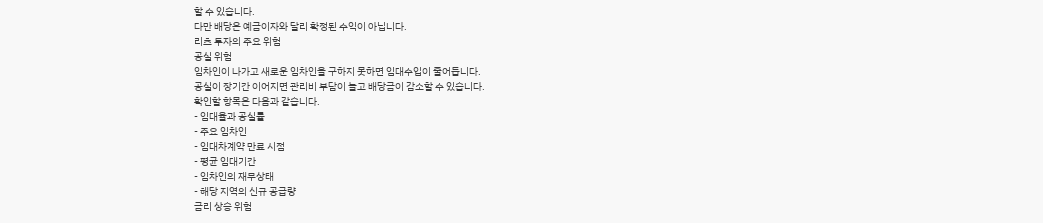할 수 있습니다.
다만 배당은 예금이자와 달리 확정된 수익이 아닙니다.
리츠 투자의 주요 위험
공실 위험
임차인이 나가고 새로운 임차인을 구하지 못하면 임대수입이 줄어듭니다.
공실이 장기간 이어지면 관리비 부담이 늘고 배당금이 감소할 수 있습니다.
확인할 항목은 다음과 같습니다.
- 임대율과 공실률
- 주요 임차인
- 임대차계약 만료 시점
- 평균 임대기간
- 임차인의 재무상태
- 해당 지역의 신규 공급량
금리 상승 위험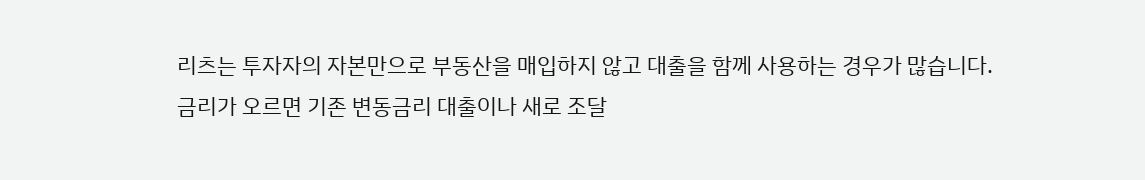리츠는 투자자의 자본만으로 부동산을 매입하지 않고 대출을 함께 사용하는 경우가 많습니다.
금리가 오르면 기존 변동금리 대출이나 새로 조달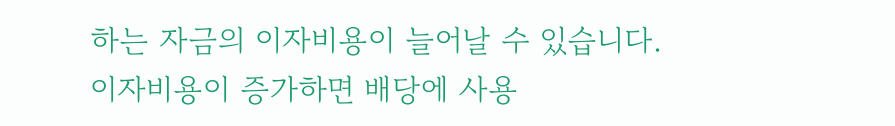하는 자금의 이자비용이 늘어날 수 있습니다.
이자비용이 증가하면 배당에 사용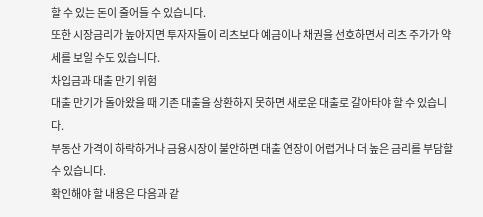할 수 있는 돈이 줄어들 수 있습니다.
또한 시장금리가 높아지면 투자자들이 리츠보다 예금이나 채권을 선호하면서 리츠 주가가 약세를 보일 수도 있습니다.
차입금과 대출 만기 위험
대출 만기가 돌아왔을 때 기존 대출을 상환하지 못하면 새로운 대출로 갈아타야 할 수 있습니다.
부동산 가격이 하락하거나 금융시장이 불안하면 대출 연장이 어렵거나 더 높은 금리를 부담할 수 있습니다.
확인해야 할 내용은 다음과 같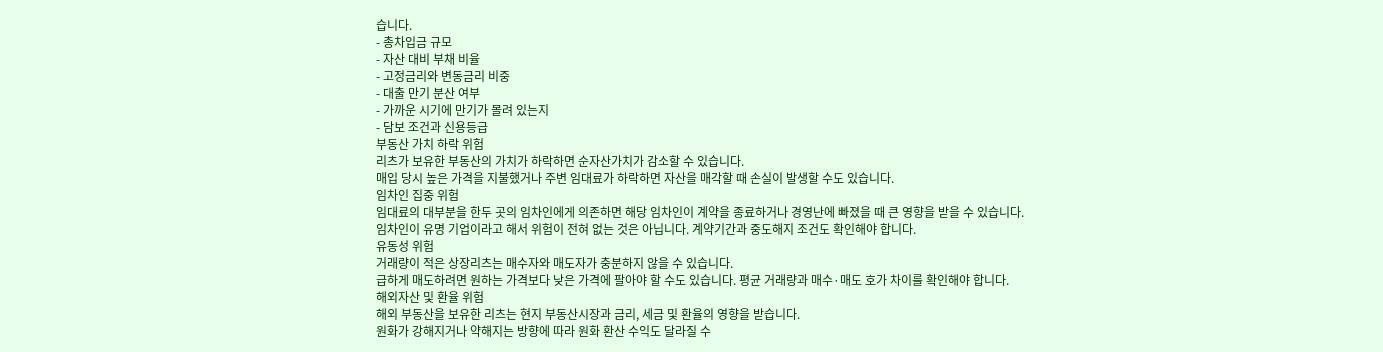습니다.
- 총차입금 규모
- 자산 대비 부채 비율
- 고정금리와 변동금리 비중
- 대출 만기 분산 여부
- 가까운 시기에 만기가 몰려 있는지
- 담보 조건과 신용등급
부동산 가치 하락 위험
리츠가 보유한 부동산의 가치가 하락하면 순자산가치가 감소할 수 있습니다.
매입 당시 높은 가격을 지불했거나 주변 임대료가 하락하면 자산을 매각할 때 손실이 발생할 수도 있습니다.
임차인 집중 위험
임대료의 대부분을 한두 곳의 임차인에게 의존하면 해당 임차인이 계약을 종료하거나 경영난에 빠졌을 때 큰 영향을 받을 수 있습니다.
임차인이 유명 기업이라고 해서 위험이 전혀 없는 것은 아닙니다. 계약기간과 중도해지 조건도 확인해야 합니다.
유동성 위험
거래량이 적은 상장리츠는 매수자와 매도자가 충분하지 않을 수 있습니다.
급하게 매도하려면 원하는 가격보다 낮은 가격에 팔아야 할 수도 있습니다. 평균 거래량과 매수·매도 호가 차이를 확인해야 합니다.
해외자산 및 환율 위험
해외 부동산을 보유한 리츠는 현지 부동산시장과 금리, 세금 및 환율의 영향을 받습니다.
원화가 강해지거나 약해지는 방향에 따라 원화 환산 수익도 달라질 수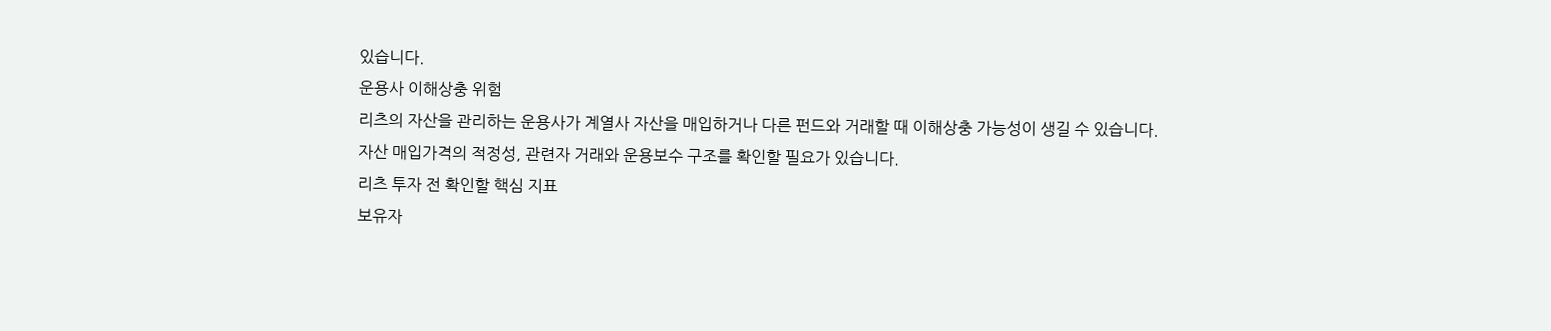있습니다.
운용사 이해상충 위험
리츠의 자산을 관리하는 운용사가 계열사 자산을 매입하거나 다른 펀드와 거래할 때 이해상충 가능성이 생길 수 있습니다.
자산 매입가격의 적정성, 관련자 거래와 운용보수 구조를 확인할 필요가 있습니다.
리츠 투자 전 확인할 핵심 지표
보유자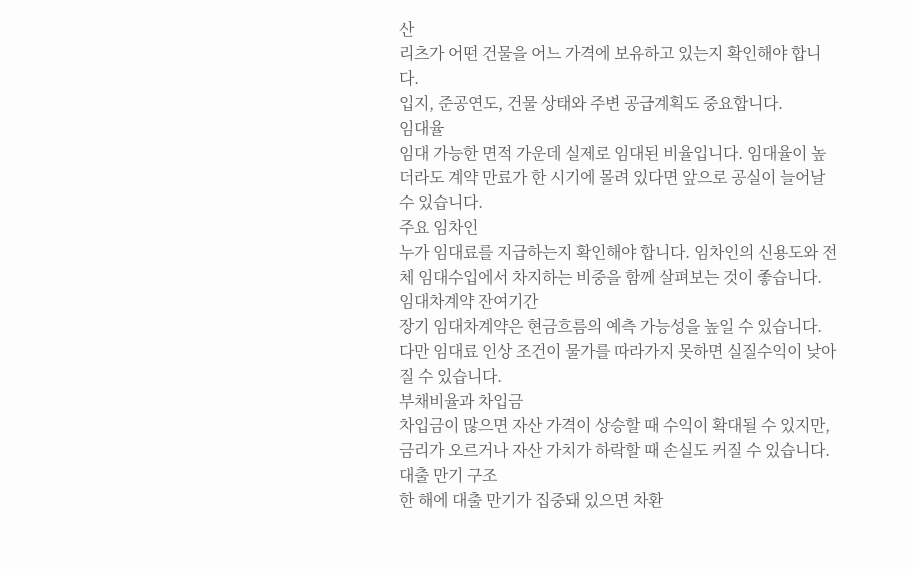산
리츠가 어떤 건물을 어느 가격에 보유하고 있는지 확인해야 합니다.
입지, 준공연도, 건물 상태와 주변 공급계획도 중요합니다.
임대율
임대 가능한 면적 가운데 실제로 임대된 비율입니다. 임대율이 높더라도 계약 만료가 한 시기에 몰려 있다면 앞으로 공실이 늘어날 수 있습니다.
주요 임차인
누가 임대료를 지급하는지 확인해야 합니다. 임차인의 신용도와 전체 임대수입에서 차지하는 비중을 함께 살펴보는 것이 좋습니다.
임대차계약 잔여기간
장기 임대차계약은 현금흐름의 예측 가능성을 높일 수 있습니다.
다만 임대료 인상 조건이 물가를 따라가지 못하면 실질수익이 낮아질 수 있습니다.
부채비율과 차입금
차입금이 많으면 자산 가격이 상승할 때 수익이 확대될 수 있지만, 금리가 오르거나 자산 가치가 하락할 때 손실도 커질 수 있습니다.
대출 만기 구조
한 해에 대출 만기가 집중돼 있으면 차환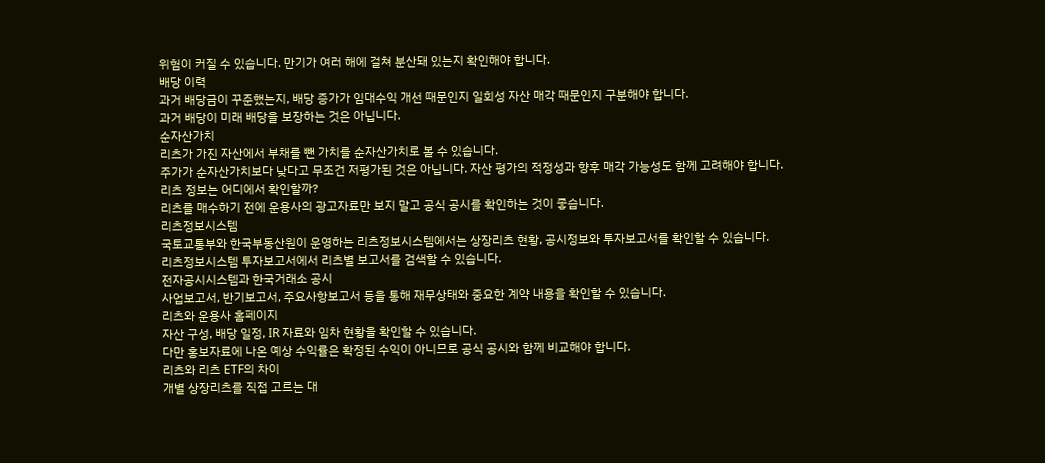위험이 커질 수 있습니다. 만기가 여러 해에 걸쳐 분산돼 있는지 확인해야 합니다.
배당 이력
과거 배당금이 꾸준했는지, 배당 증가가 임대수익 개선 때문인지 일회성 자산 매각 때문인지 구분해야 합니다.
과거 배당이 미래 배당을 보장하는 것은 아닙니다.
순자산가치
리츠가 가진 자산에서 부채를 뺀 가치를 순자산가치로 볼 수 있습니다.
주가가 순자산가치보다 낮다고 무조건 저평가된 것은 아닙니다. 자산 평가의 적정성과 향후 매각 가능성도 함께 고려해야 합니다.
리츠 정보는 어디에서 확인할까?
리츠를 매수하기 전에 운용사의 광고자료만 보지 말고 공식 공시를 확인하는 것이 좋습니다.
리츠정보시스템
국토교통부와 한국부동산원이 운영하는 리츠정보시스템에서는 상장리츠 현황, 공시정보와 투자보고서를 확인할 수 있습니다.
리츠정보시스템 투자보고서에서 리츠별 보고서를 검색할 수 있습니다.
전자공시시스템과 한국거래소 공시
사업보고서, 반기보고서, 주요사항보고서 등을 통해 재무상태와 중요한 계약 내용을 확인할 수 있습니다.
리츠와 운용사 홈페이지
자산 구성, 배당 일정, IR 자료와 임차 현황을 확인할 수 있습니다.
다만 홍보자료에 나온 예상 수익률은 확정된 수익이 아니므로 공식 공시와 함께 비교해야 합니다.
리츠와 리츠 ETF의 차이
개별 상장리츠를 직접 고르는 대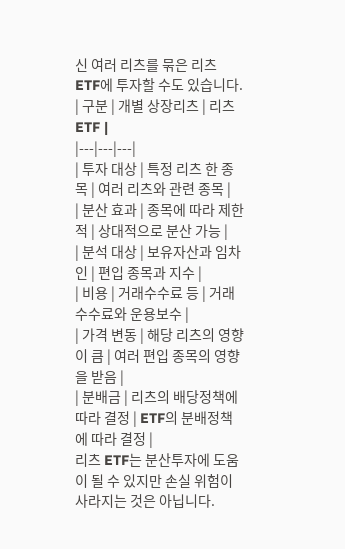신 여러 리츠를 묶은 리츠 ETF에 투자할 수도 있습니다.
| 구분 | 개별 상장리츠 | 리츠 ETF |
|---|---|---|
| 투자 대상 | 특정 리츠 한 종목 | 여러 리츠와 관련 종목 |
| 분산 효과 | 종목에 따라 제한적 | 상대적으로 분산 가능 |
| 분석 대상 | 보유자산과 임차인 | 편입 종목과 지수 |
| 비용 | 거래수수료 등 | 거래수수료와 운용보수 |
| 가격 변동 | 해당 리츠의 영향이 큼 | 여러 편입 종목의 영향을 받음 |
| 분배금 | 리츠의 배당정책에 따라 결정 | ETF의 분배정책에 따라 결정 |
리츠 ETF는 분산투자에 도움이 될 수 있지만 손실 위험이 사라지는 것은 아닙니다.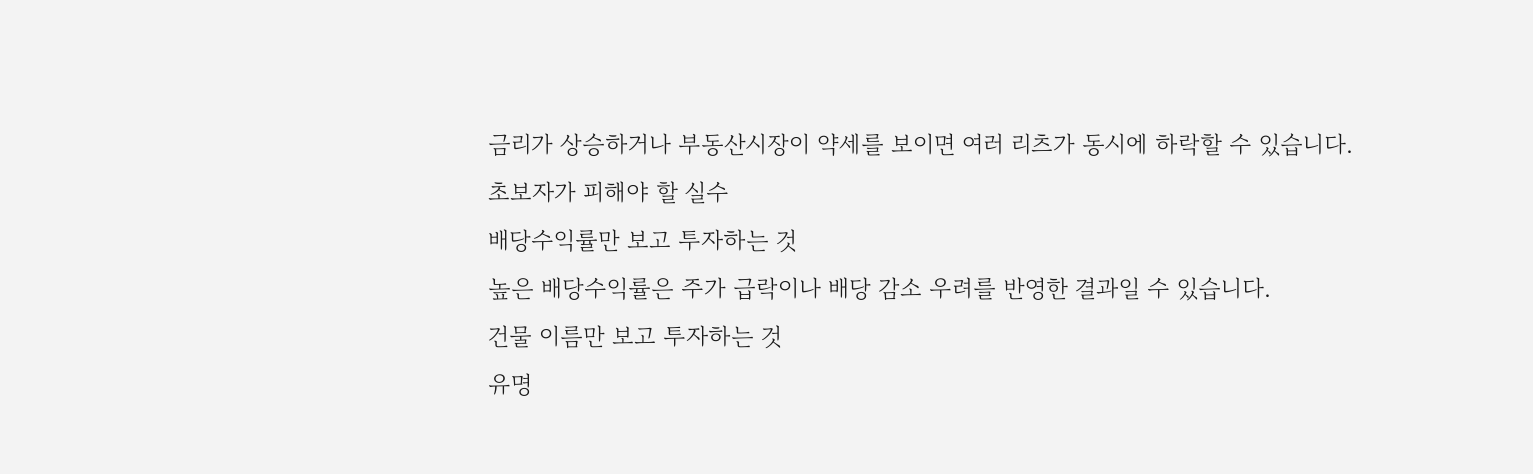금리가 상승하거나 부동산시장이 약세를 보이면 여러 리츠가 동시에 하락할 수 있습니다.
초보자가 피해야 할 실수
배당수익률만 보고 투자하는 것
높은 배당수익률은 주가 급락이나 배당 감소 우려를 반영한 결과일 수 있습니다.
건물 이름만 보고 투자하는 것
유명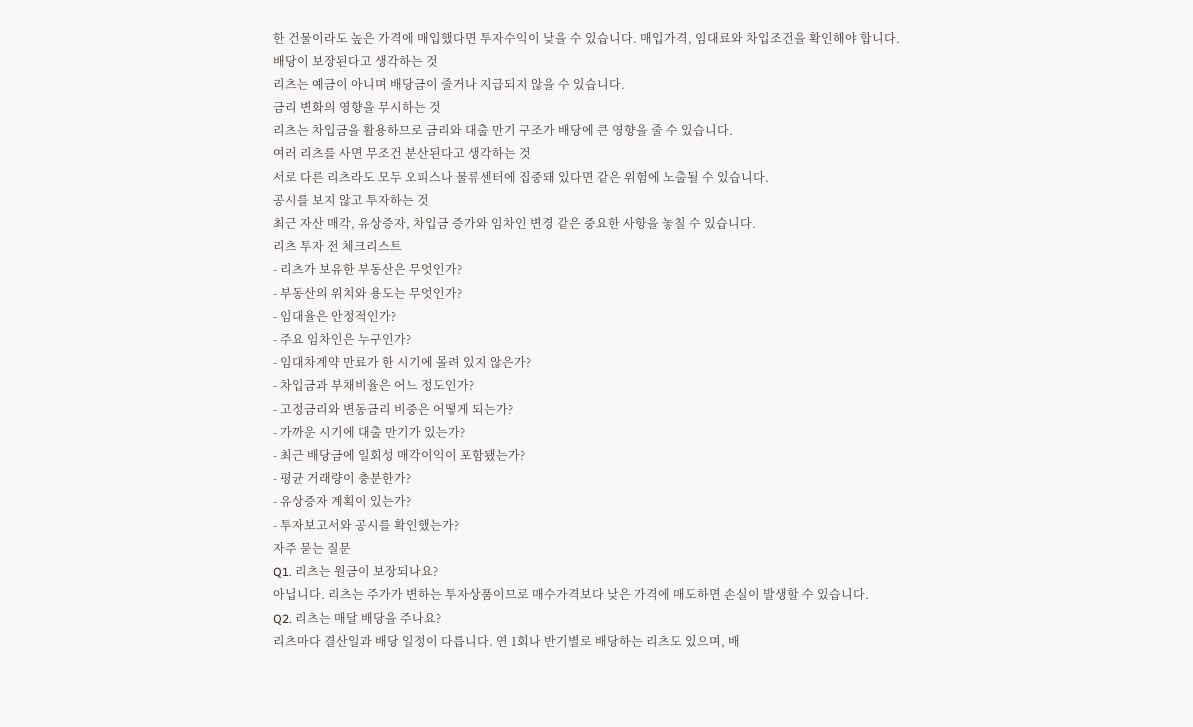한 건물이라도 높은 가격에 매입했다면 투자수익이 낮을 수 있습니다. 매입가격, 임대료와 차입조건을 확인해야 합니다.
배당이 보장된다고 생각하는 것
리츠는 예금이 아니며 배당금이 줄거나 지급되지 않을 수 있습니다.
금리 변화의 영향을 무시하는 것
리츠는 차입금을 활용하므로 금리와 대출 만기 구조가 배당에 큰 영향을 줄 수 있습니다.
여러 리츠를 사면 무조건 분산된다고 생각하는 것
서로 다른 리츠라도 모두 오피스나 물류센터에 집중돼 있다면 같은 위험에 노출될 수 있습니다.
공시를 보지 않고 투자하는 것
최근 자산 매각, 유상증자, 차입금 증가와 임차인 변경 같은 중요한 사항을 놓칠 수 있습니다.
리츠 투자 전 체크리스트
- 리츠가 보유한 부동산은 무엇인가?
- 부동산의 위치와 용도는 무엇인가?
- 임대율은 안정적인가?
- 주요 임차인은 누구인가?
- 임대차계약 만료가 한 시기에 몰려 있지 않은가?
- 차입금과 부채비율은 어느 정도인가?
- 고정금리와 변동금리 비중은 어떻게 되는가?
- 가까운 시기에 대출 만기가 있는가?
- 최근 배당금에 일회성 매각이익이 포함됐는가?
- 평균 거래량이 충분한가?
- 유상증자 계획이 있는가?
- 투자보고서와 공시를 확인했는가?
자주 묻는 질문
Q1. 리츠는 원금이 보장되나요?
아닙니다. 리츠는 주가가 변하는 투자상품이므로 매수가격보다 낮은 가격에 매도하면 손실이 발생할 수 있습니다.
Q2. 리츠는 매달 배당을 주나요?
리츠마다 결산일과 배당 일정이 다릅니다. 연 1회나 반기별로 배당하는 리츠도 있으며, 배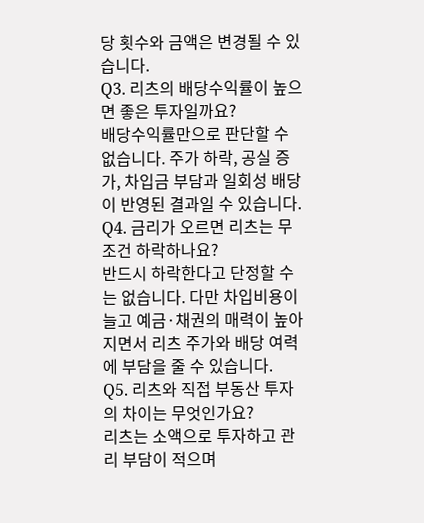당 횟수와 금액은 변경될 수 있습니다.
Q3. 리츠의 배당수익률이 높으면 좋은 투자일까요?
배당수익률만으로 판단할 수 없습니다. 주가 하락, 공실 증가, 차입금 부담과 일회성 배당이 반영된 결과일 수 있습니다.
Q4. 금리가 오르면 리츠는 무조건 하락하나요?
반드시 하락한다고 단정할 수는 없습니다. 다만 차입비용이 늘고 예금·채권의 매력이 높아지면서 리츠 주가와 배당 여력에 부담을 줄 수 있습니다.
Q5. 리츠와 직접 부동산 투자의 차이는 무엇인가요?
리츠는 소액으로 투자하고 관리 부담이 적으며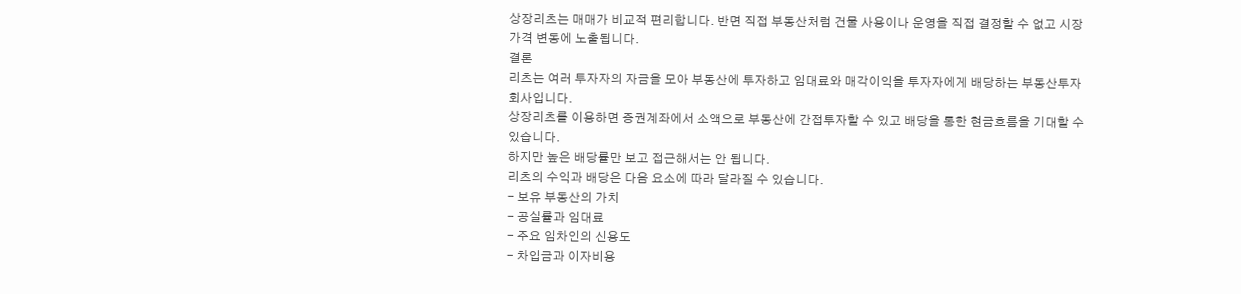상장리츠는 매매가 비교적 편리합니다. 반면 직접 부동산처럼 건물 사용이나 운영을 직접 결정할 수 없고 시장가격 변동에 노출됩니다.
결론
리츠는 여러 투자자의 자금을 모아 부동산에 투자하고 임대료와 매각이익을 투자자에게 배당하는 부동산투자회사입니다.
상장리츠를 이용하면 증권계좌에서 소액으로 부동산에 간접투자할 수 있고 배당을 통한 현금흐름을 기대할 수 있습니다.
하지만 높은 배당률만 보고 접근해서는 안 됩니다.
리츠의 수익과 배당은 다음 요소에 따라 달라질 수 있습니다.
- 보유 부동산의 가치
- 공실률과 임대료
- 주요 임차인의 신용도
- 차입금과 이자비용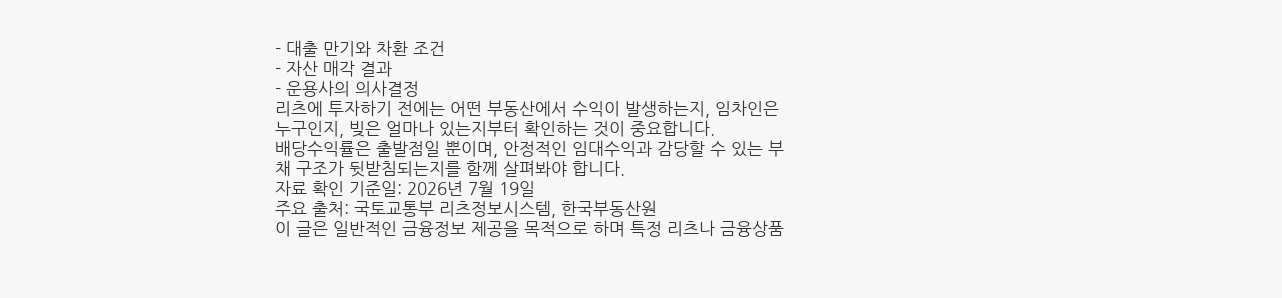- 대출 만기와 차환 조건
- 자산 매각 결과
- 운용사의 의사결정
리츠에 투자하기 전에는 어떤 부동산에서 수익이 발생하는지, 임차인은 누구인지, 빚은 얼마나 있는지부터 확인하는 것이 중요합니다.
배당수익률은 출발점일 뿐이며, 안정적인 임대수익과 감당할 수 있는 부채 구조가 뒷받침되는지를 함께 살펴봐야 합니다.
자료 확인 기준일: 2026년 7월 19일
주요 출처: 국토교통부 리츠정보시스템, 한국부동산원
이 글은 일반적인 금융정보 제공을 목적으로 하며 특정 리츠나 금융상품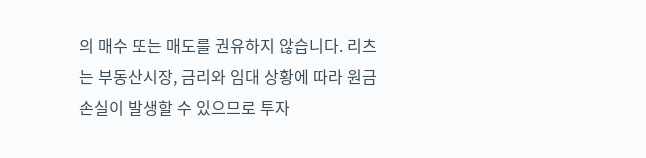의 매수 또는 매도를 권유하지 않습니다. 리츠는 부동산시장, 금리와 임대 상황에 따라 원금 손실이 발생할 수 있으므로 투자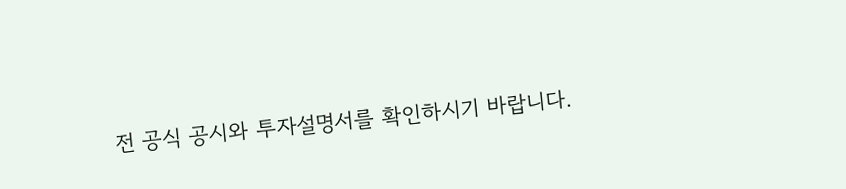전 공식 공시와 투자설명서를 확인하시기 바랍니다.